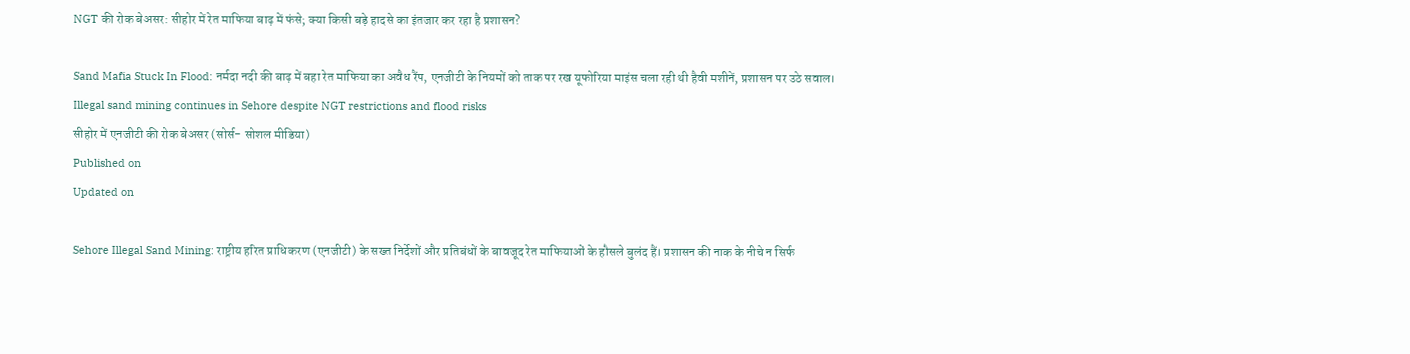NGT की रोक बेअसर: सीहोर में रेत माफिया बाढ़ में फंसे; क्या किसी बड़े हादसे का इंतजार कर रहा है प्रशासन?

Sand Mafia Stuck In Flood: नर्मदा नदी की बाढ़ में बहा रेत माफिया का अवैध रैंप, एनजीटी के नियमों को ताक पर रख यूफोरिया माइंस चला रही थी हैवी मशीनें, प्रशासन पर उठे सवाल।
Illegal sand mining continues in Sehore despite NGT restrictions and flood risks
सीहोर में एनजीटी की रोक बेअसर (सोर्स- सोशल मीडिया)
Published on
Updated on

Sehore Illegal Sand Mining: राष्ट्रीय हरित प्राधिकरण (एनजीटी) के सख्त निर्देशों और प्रतिबंधों के बावजूद रेत माफियाओं के हौसले बुलंद हैं। प्रशासन की नाक के नीचे न सिर्फ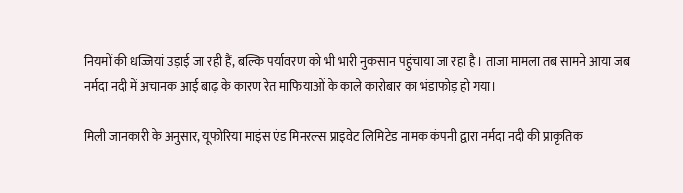नियमों की धज्जियां उड़ाई जा रही हैं, बल्कि पर्यावरण को भी भारी नुकसान पहुंचाया जा रहा है। ताजा मामला तब सामने आया जब नर्मदा नदी में अचानक आई बाढ़ के कारण रेत माफियाओं के काले कारोबार का भंडाफोड़ हो गया।

मिली जानकारी के अनुसार, यूफोरिया माइंस एंड मिनरल्स प्राइवेट लिमिटेड नामक कंपनी द्वारा नर्मदा नदी की प्राकृतिक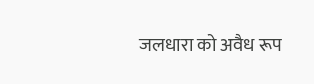जलधारा को अवैध रूप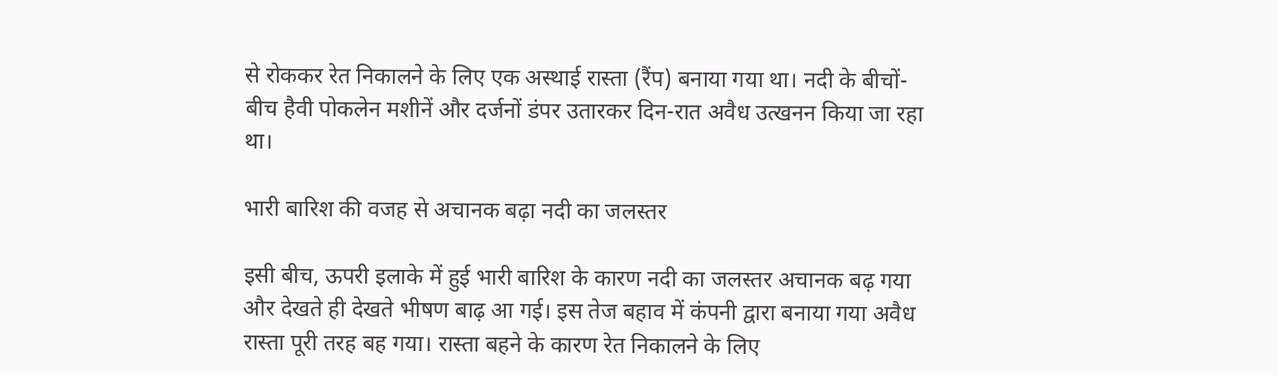से रोककर रेत निकालने के लिए एक अस्थाई रास्ता (रैंप) बनाया गया था। नदी के बीचों-बीच हैवी पोकलेन मशीनें और दर्जनों डंपर उतारकर दिन-रात अवैध उत्खनन किया जा रहा था।

भारी बारिश की वजह से अचानक बढ़ा नदी का जलस्तर

इसी बीच, ऊपरी इलाके में हुई भारी बारिश के कारण नदी का जलस्तर अचानक बढ़ गया और देखते ही देखते भीषण बाढ़ आ गई। इस तेज बहाव में कंपनी द्वारा बनाया गया अवैध रास्ता पूरी तरह बह गया। रास्ता बहने के कारण रेत निकालने के लिए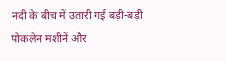नदी के बीच में उतारी गई बड़ी-बड़ी पोकलेन मशीनें और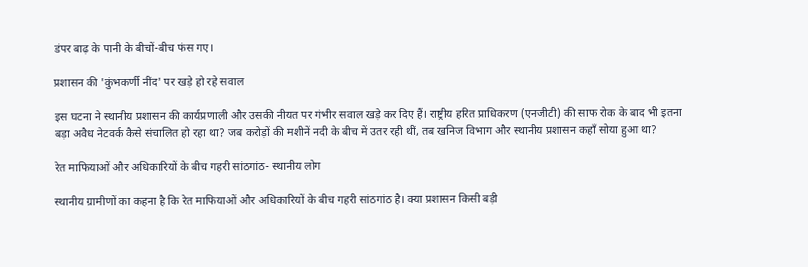डंपर बाढ़ के पानी के बीचों-बीच फंस गए।

प्रशासन की 'कुंभकर्णी नींद' पर खड़े हो रहे सवाल

इस घटना ने स्थानीय प्रशासन की कार्यप्रणाली और उसकी नीयत पर गंभीर सवाल खड़े कर दिए हैं। राष्ट्रीय हरित प्राधिकरण (एनजीटी) की साफ रोक के बाद भी इतना बड़ा अवैध नेटवर्क कैसे संचालित हो रहा था? जब करोड़ों की मशीनें नदी के बीच में उतर रही थीं, तब खनिज विभाग और स्थानीय प्रशासन कहाँ सोया हुआ था?

रेत माफियाओं और अधिकारियों के बीच गहरी सांठगांठ- स्थानीय लोग

स्थानीय ग्रामीणों का कहना है कि रेत माफियाओं और अधिकारियों के बीच गहरी सांठगांठ है। क्या प्रशासन किसी बड़ी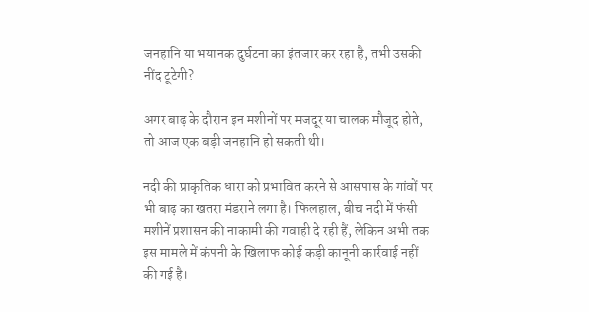जनहानि या भयानक दुर्घटना का इंतजार कर रहा है, तभी उसकी नींद टूटेगी?

अगर बाढ़ के दौरान इन मशीनों पर मजदूर या चालक मौजूद होते, तो आज एक बड़ी जनहानि हो सकती थी।

नदी की प्राकृतिक धारा को प्रभावित करने से आसपास के गांवों पर भी बाढ़ का खतरा मंडराने लगा है। फिलहाल, बीच नदी में फंसी मशीनें प्रशासन की नाकामी की गवाही दे रही हैं, लेकिन अभी तक इस मामले में कंपनी के खिलाफ कोई कड़ी कानूनी कार्रवाई नहीं की गई है।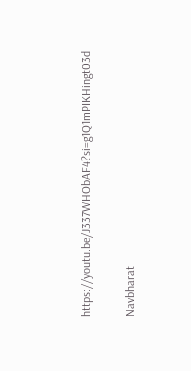https://youtu.be/J337WHObAF4?si=g1Q1mPIKHingt03d

Navbharat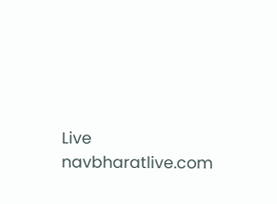Live
navbharatlive.com